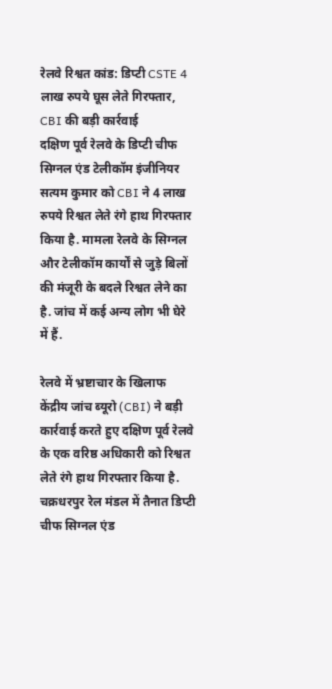रेलवे रिश्वत कांड: डिप्टी CSTE 4 लाख रुपये घूस लेते गिरफ्तार, CBI की बड़ी कार्रवाई
दक्षिण पूर्व रेलवे के डिप्टी चीफ सिग्नल एंड टेलीकॉम इंजीनियर सत्यम कुमार को CBI ने 4 लाख रुपये रिश्वत लेते रंगे हाथ गिरफ्तार किया है. मामला रेलवे के सिग्नल और टेलीकॉम कार्यों से जुड़े बिलों की मंजूरी के बदले रिश्वत लेने का है. जांच में कई अन्य लोग भी घेरे में हैं.

रेलवे में भ्रष्टाचार के खिलाफ केंद्रीय जांच ब्यूरो (CBI) ने बड़ी कार्रवाई करते हुए दक्षिण पूर्व रेलवे के एक वरिष्ठ अधिकारी को रिश्वत लेते रंगे हाथ गिरफ्तार किया है. चक्रधरपुर रेल मंडल में तैनात डिप्टी चीफ सिग्नल एंड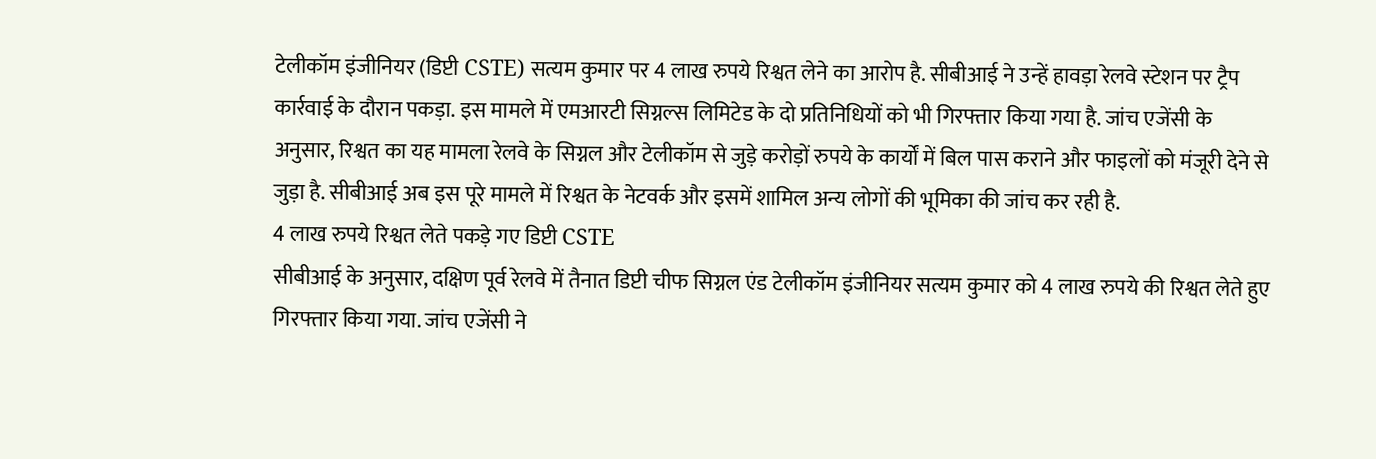टेलीकॉम इंजीनियर (डिप्टी CSTE) सत्यम कुमार पर 4 लाख रुपये रिश्वत लेने का आरोप है. सीबीआई ने उन्हें हावड़ा रेलवे स्टेशन पर ट्रैप कार्रवाई के दौरान पकड़ा. इस मामले में एमआरटी सिग्नल्स लिमिटेड के दो प्रतिनिधियों को भी गिरफ्तार किया गया है. जांच एजेंसी के अनुसार, रिश्वत का यह मामला रेलवे के सिग्नल और टेलीकॉम से जुड़े करोड़ों रुपये के कार्यों में बिल पास कराने और फाइलों को मंजूरी देने से जुड़ा है. सीबीआई अब इस पूरे मामले में रिश्वत के नेटवर्क और इसमें शामिल अन्य लोगों की भूमिका की जांच कर रही है.
4 लाख रुपये रिश्वत लेते पकड़े गए डिप्टी CSTE
सीबीआई के अनुसार, दक्षिण पूर्व रेलवे में तैनात डिप्टी चीफ सिग्नल एंड टेलीकॉम इंजीनियर सत्यम कुमार को 4 लाख रुपये की रिश्वत लेते हुए गिरफ्तार किया गया. जांच एजेंसी ने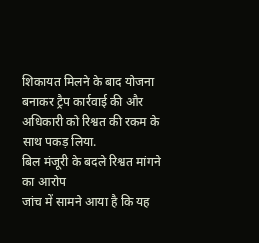शिकायत मिलने के बाद योजना बनाकर ट्रैप कार्रवाई की और अधिकारी को रिश्वत की रकम के साथ पकड़ लिया.
बिल मंजूरी के बदले रिश्वत मांगने का आरोप
जांच में सामने आया है कि यह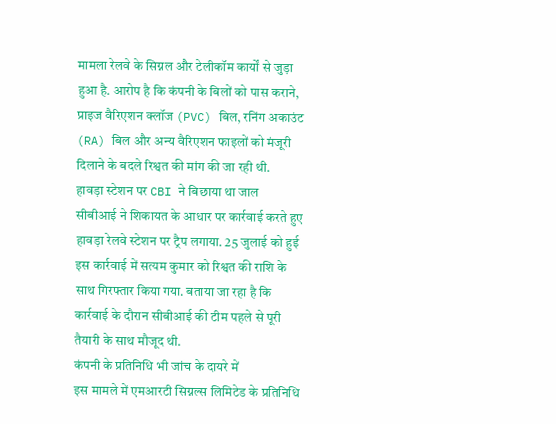मामला रेलवे के सिग्नल और टेलीकॉम कार्यों से जुड़ा हुआ है. आरोप है कि कंपनी के बिलों को पास कराने, प्राइज वैरिएशन क्लॉज (PVC) बिल, रनिंग अकाउंट (RA) बिल और अन्य वैरिएशन फाइलों को मंजूरी दिलाने के बदले रिश्वत की मांग की जा रही थी.
हावड़ा स्टेशन पर CBI ने बिछाया था जाल
सीबीआई ने शिकायत के आधार पर कार्रवाई करते हुए हावड़ा रेलवे स्टेशन पर ट्रैप लगाया. 25 जुलाई को हुई इस कार्रवाई में सत्यम कुमार को रिश्वत की राशि के साथ गिरफ्तार किया गया. बताया जा रहा है कि कार्रवाई के दौरान सीबीआई की टीम पहले से पूरी तैयारी के साथ मौजूद थी.
कंपनी के प्रतिनिधि भी जांच के दायरे में
इस मामले में एमआरटी सिग्नल्स लिमिटेड के प्रतिनिधि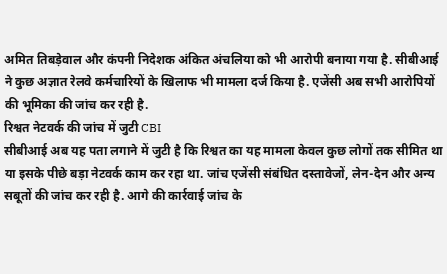अमित तिबड़ेवाल और कंपनी निदेशक अंकित अंचलिया को भी आरोपी बनाया गया है. सीबीआई ने कुछ अज्ञात रेलवे कर्मचारियों के खिलाफ भी मामला दर्ज किया है. एजेंसी अब सभी आरोपियों की भूमिका की जांच कर रही है.
रिश्वत नेटवर्क की जांच में जुटी CBI
सीबीआई अब यह पता लगाने में जुटी है कि रिश्वत का यह मामला केवल कुछ लोगों तक सीमित था या इसके पीछे बड़ा नेटवर्क काम कर रहा था. जांच एजेंसी संबंधित दस्तावेजों, लेन-देन और अन्य सबूतों की जांच कर रही है. आगे की कार्रवाई जांच के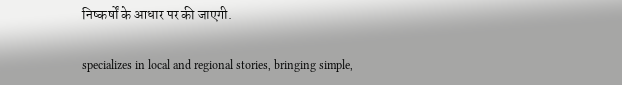निष्कर्षों के आधार पर की जाएगी.

specializes in local and regional stories, bringing simple,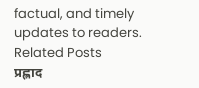factual, and timely updates to readers.
Related Posts
प्रह्लाद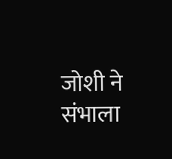जोशी ने संभाला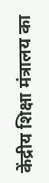केंद्रीय शिक्षा मंत्रालय का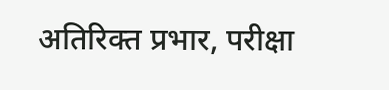अतिरिक्त प्रभार, परीक्षा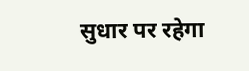सुधार पर रहेगा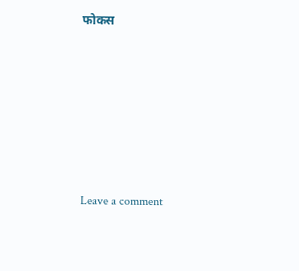फोकस






Leave a comment